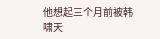他想起三个月前被韩啸天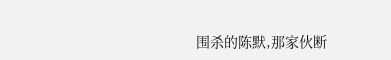围杀的陈默,那家伙断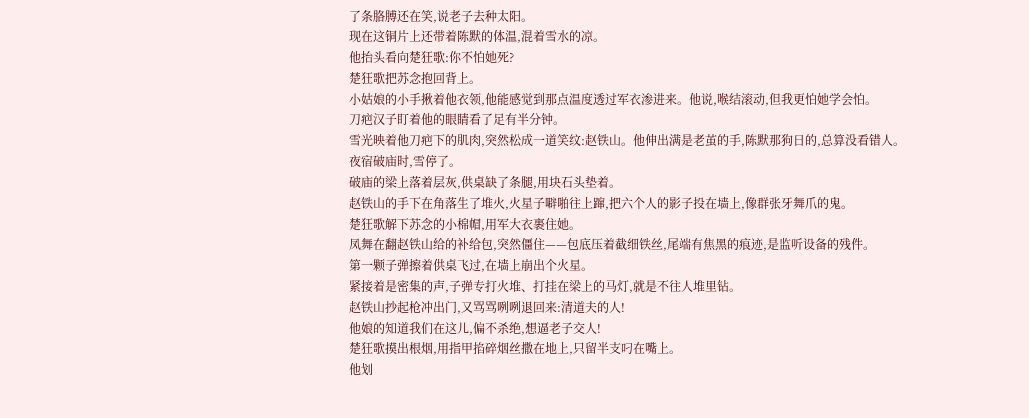了条胳膊还在笑,说老子去种太阳。
现在这铜片上还带着陈默的体温,混着雪水的凉。
他抬头看向楚狂歌:你不怕她死?
楚狂歌把苏念抱回背上。
小姑娘的小手揪着他衣领,他能感觉到那点温度透过军衣渗进来。他说,喉结滚动,但我更怕她学会怕。
刀疤汉子盯着他的眼睛看了足有半分钟。
雪光映着他刀疤下的肌肉,突然松成一道笑纹:赵铁山。他伸出满是老茧的手,陈默那狗日的,总算没看错人。
夜宿破庙时,雪停了。
破庙的梁上落着层灰,供桌缺了条腿,用块石头垫着。
赵铁山的手下在角落生了堆火,火星子噼啪往上蹿,把六个人的影子投在墙上,像群张牙舞爪的鬼。
楚狂歌解下苏念的小棉帽,用军大衣裹住她。
凤舞在翻赵铁山给的补给包,突然僵住——包底压着截细铁丝,尾端有焦黑的痕迹,是监听设备的残件。
第一颗子弹擦着供桌飞过,在墙上崩出个火星。
紧接着是密集的声,子弹专打火堆、打挂在梁上的马灯,就是不往人堆里钻。
赵铁山抄起枪冲出门,又骂骂咧咧退回来:清道夫的人!
他娘的知道我们在这儿,偏不杀绝,想逼老子交人!
楚狂歌摸出根烟,用指甲掐碎烟丝撒在地上,只留半支叼在嘴上。
他划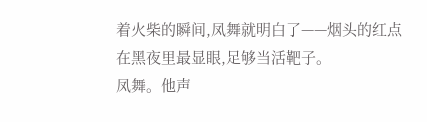着火柴的瞬间,凤舞就明白了——烟头的红点在黑夜里最显眼,足够当活靶子。
凤舞。他声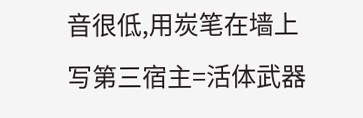音很低,用炭笔在墙上写第三宿主=活体武器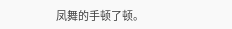凤舞的手顿了顿。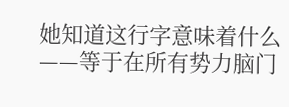她知道这行字意味着什么——等于在所有势力脑门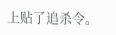上贴了追杀令。